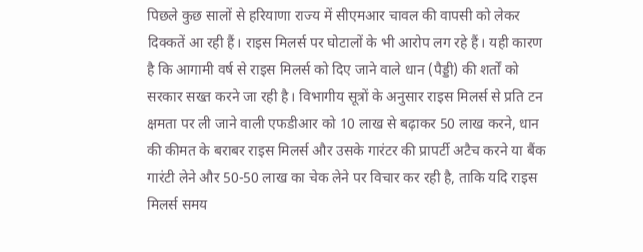पिछले कुछ सालों से हरियाणा राज्य में सीएमआर चावल की वापसी को लेकर दिक्कतें आ रही हैं। राइस मिलर्स पर घोटालों के भी आरोप लग रहे हैं। यही कारण है कि आगामी वर्ष से राइस मिलर्स को दिए जाने वाले धान (पैड्डी) की शर्तों को सरकार सख्त करने जा रही है। विभागीय सूत्रों के अनुसार राइस मिलर्स से प्रति टन क्षमता पर ली जाने वाली एफडीआर को 10 लाख से बढ़ाकर 50 लाख करने, धान की कीमत के बराबर राइस मिलर्स और उसके गारंटर की प्रापर्टी अटैच करने या बैंक गारंटी लेने और 50-50 लाख का चेक लेने पर विचार कर रही है, ताकि यदि राइस मिलर्स समय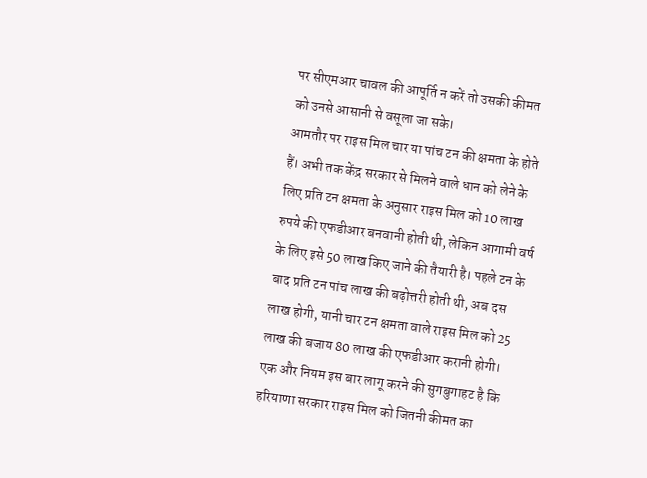पर सीएमआर चावल की आपूर्ति न करें तो उसकी कीमत को उनसे आसानी से वसूला जा सके।
आमतौर पर राइस मिल चार या पांच टन की क्षमता के होते हैं। अभी तक केंद्र सरकार से मिलने वाले धान को लेने के लिए प्रति टन क्षमता के अनुसार राइस मिल को 10 लाख रुपये की एफडीआर बनवानी होती थी, लेकिन आगामी वर्ष के लिए इसे 50 लाख किए जाने की तैयारी है। पहले टन के बाद प्रति टन पांच लाख की बढ़ोत्तरी होती थी, अब दस लाख होगी, यानी चार टन क्षमता वाले राइस मिल को 25 लाख की बजाय 80 लाख की एफडीआर करानी होगी। एक और नियम इस बार लागू करने की सुगबुगाहट है कि हरियाणा सरकार राइस मिल को जितनी कीमत का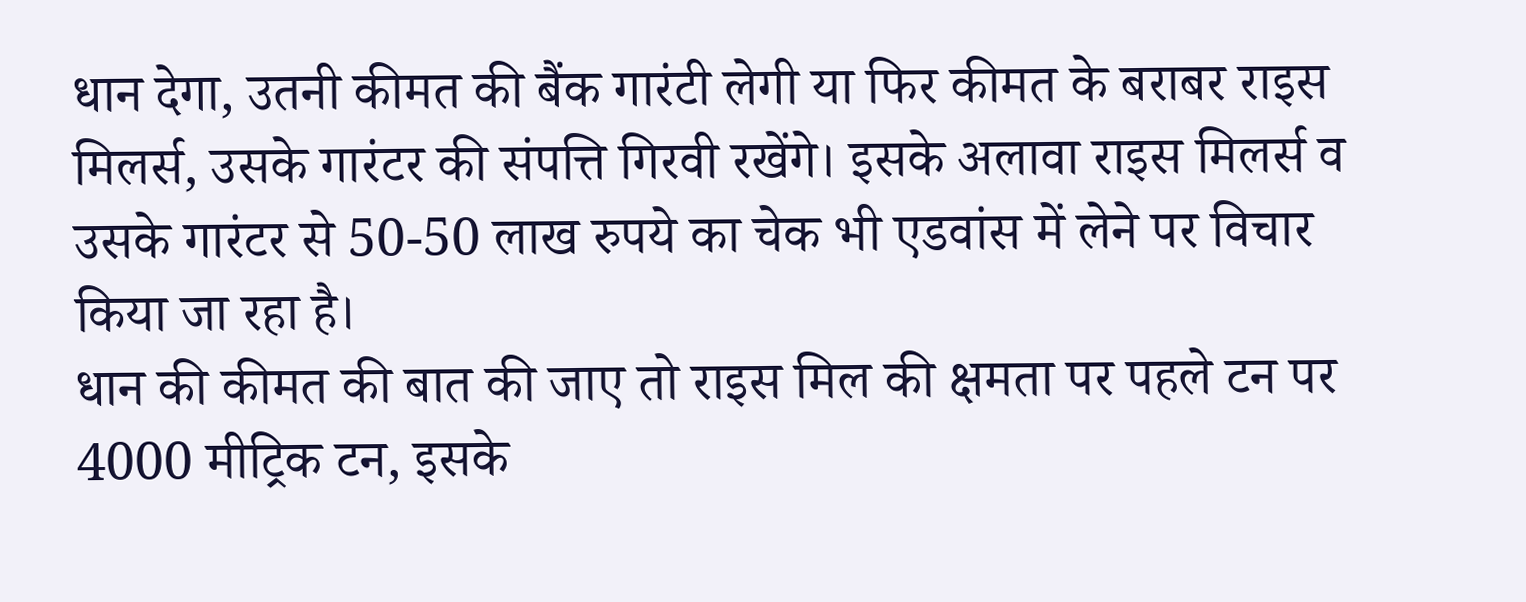धान देगा, उतनी कीमत की बैंक गारंटी लेगी या फिर कीमत के बराबर राइस मिलर्स, उसके गारंटर की संपत्ति गिरवी रखेंगे। इसके अलावा राइस मिलर्स व उसके गारंटर से 50-50 लाख रुपये का चेक भी एडवांस में लेने पर विचार किया जा रहा है।
धान की कीमत की बात की जाए तो राइस मिल की क्षमता पर पहले टन पर 4000 मीट्रिक टन, इसके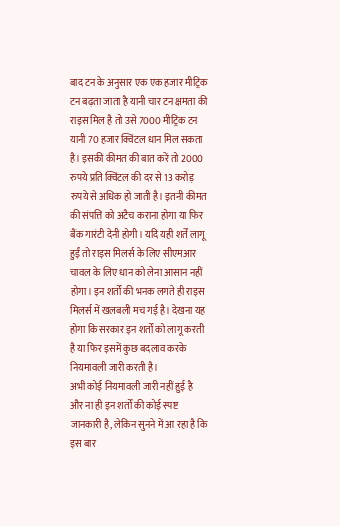बाद टन के अनुसार एक एक हजार मीट्रिक टन बढ़ता जाता है यानी चार टन क्षमता की राइस मिल है तो उसे 7000 मीट्रिक टन यानी 70 हजार क्विंटल धान मिल सकता है। इसकी कीमत की बात करें तो 2000 रुपये प्रति क्विंटल की दर से 13 करोड़ रुपये से अधिक हो जाती है। इतनी कीमत की संपत्ति को अटैच कराना होगा या फिर बैंक गारंटी देनी होगी। यदि यही शर्तें लागू हुईं तो राइस मिलर्स के लिए सीएमआर चावल के लिए धान को लेना आसान नहीं होगा। इन शर्तों की भनक लगते ही राइस मिलर्स में खलबली मच गई है। देखना यह होगा कि सरकार इन शर्तों को लागू करती है या फिर इसमें कुछ बदलाव करके नियमावली जारी करती है।
अभी कोई नियमावली जारी नहीं हुई है और ना ही इन शर्तों की कोई स्पष्ट जानकारी है, लेकिन सुनने में आ रहा है कि इस बार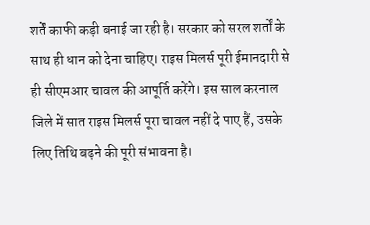शर्तें काफी कड़ी बनाई जा रही है। सरकार को सरल शर्तों के साथ ही धान को देना चाहिए। राइस मिलर्स पूरी ईमानदारी से ही सीएमआर चावल की आपूर्ति करेंगे। इस साल करनाल जिले में सात राइस मिलर्स पूरा चावल नहीं दे पाए हैं, उसके लिए तिथि बढ़ने की पूरी संभावना है।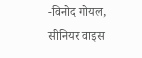-विनोद गोयल, सीनियर वाइस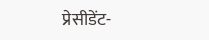प्रेसीडेंट-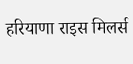हरियाणा राइस मिलर्स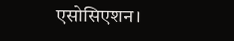एसोसिएशन।